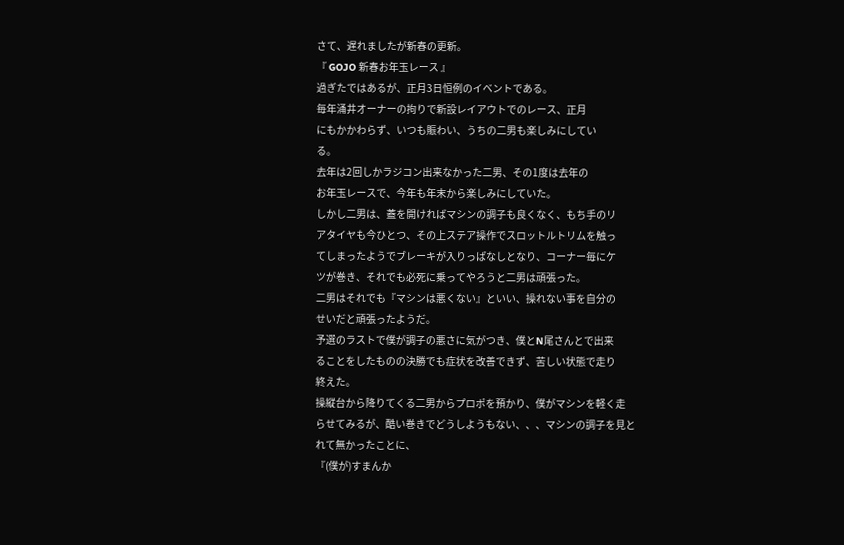さて、遅れましたが新春の更新。
『 GOJO 新春お年玉レース 』
過ぎたではあるが、正月3日恒例のイベントである。
毎年涌井オーナーの拘りで新設レイアウトでのレース、正月
にもかかわらず、いつも賑わい、うちの二男も楽しみにしてい
る。
去年は2回しかラジコン出来なかった二男、その1度は去年の
お年玉レースで、今年も年末から楽しみにしていた。
しかし二男は、蓋を開ければマシンの調子も良くなく、もち手のリ
アタイヤも今ひとつ、その上ステア操作でスロットルトリムを触っ
てしまったようでブレーキが入りっぱなしとなり、コーナー毎にケ
ツが巻き、それでも必死に乗ってやろうと二男は頑張った。
二男はそれでも『マシンは悪くない』といい、操れない事を自分の
せいだと頑張ったようだ。
予選のラストで僕が調子の悪さに気がつき、僕とN尾さんとで出来
ることをしたものの決勝でも症状を改善できず、苦しい状態で走り
終えた。
操縦台から降りてくる二男からプロポを預かり、僕がマシンを軽く走
らせてみるが、酷い巻きでどうしようもない、、、マシンの調子を見と
れて無かったことに、
『(僕が)すまんか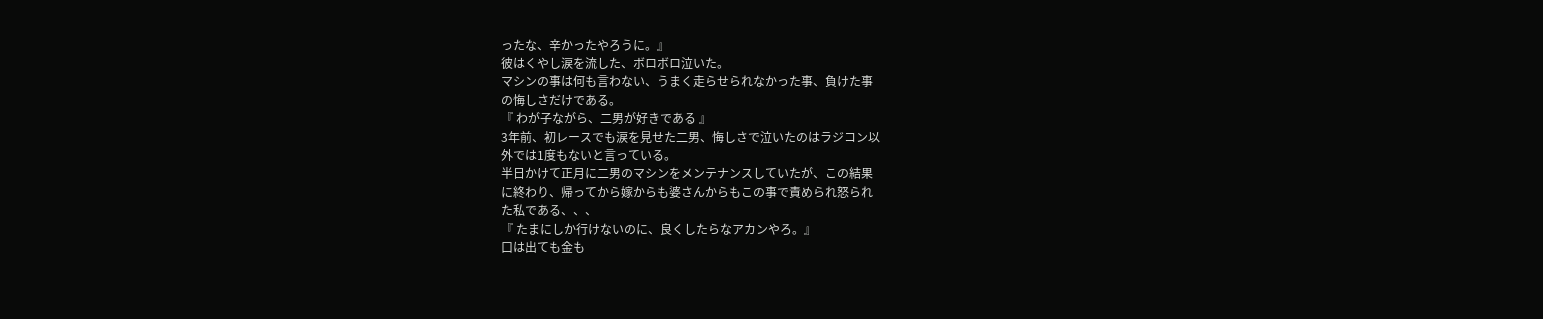ったな、辛かったやろうに。』
彼はくやし涙を流した、ボロボロ泣いた。
マシンの事は何も言わない、うまく走らせられなかった事、負けた事
の悔しさだけである。
『 わが子ながら、二男が好きである 』
3年前、初レースでも涙を見せた二男、悔しさで泣いたのはラジコン以
外では1度もないと言っている。
半日かけて正月に二男のマシンをメンテナンスしていたが、この結果
に終わり、帰ってから嫁からも婆さんからもこの事で責められ怒られ
た私である、、、
『 たまにしか行けないのに、良くしたらなアカンやろ。』
口は出ても金も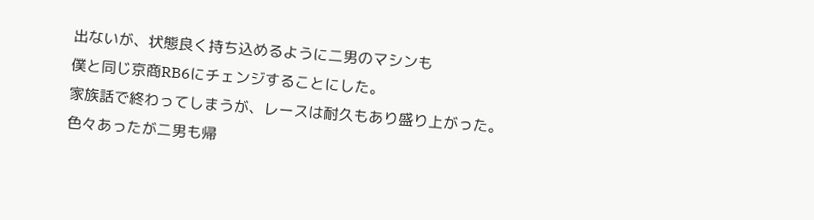出ないが、状態良く持ち込めるように二男のマシンも
僕と同じ京商RB6にチェンジすることにした。
家族話で終わってしまうが、レースは耐久もあり盛り上がった。
色々あったが二男も帰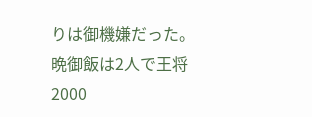りは御機嫌だった。
晩御飯は2人で王将2000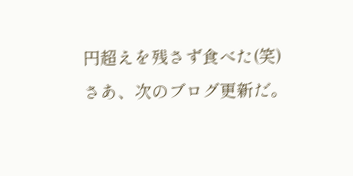円超えを残さず食べた(笑)
さあ、次のブログ更新だ。